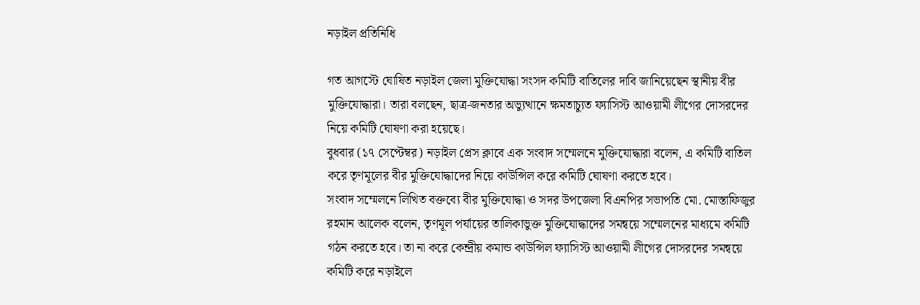নড়াইল প্রতিনিধি

গত আগস্টে ঘোষিত নড়াইল জেলা মুক্তিযোদ্ধা সংসদ কমিটি বাতিলের দাবি জানিয়েছেন স্থানীয় বীর মুক্তিযোদ্ধারা। তারা বলছেন, ছাত্র-জনতার অভ্যুত্থানে ক্ষমতাচ্যুত ফ্যাসিস্ট আওয়ামী লীগের দোসরদের নিয়ে কমিটি ঘোষণা করা হয়েছে।
বুধবার (১৭ সেপ্টেম্বর) নড়াইল প্রেস ক্লাবে এক সংবাদ সম্মেলনে মুক্তিযোদ্ধারা বলেন, এ কমিটি বাতিল করে তৃণমূলের বীর মুক্তিযোদ্ধাদের নিয়ে কাউন্সিল করে কমিটি ঘোষণা করতে হবে।
সংবাদ সম্মেলনে লিখিত বক্তব্যে বীর মুক্তিযোদ্ধা ও সদর উপজেলা বিএনপির সভাপতি মো. মোস্তাফিজুর রহমান আলেক বলেন, তৃণমূল পর্যায়ের তালিকাভুক্ত মুক্তিযোদ্ধাদের সমন্বয়ে সম্মেলনের মাধ্যমে কমিটি গঠন করতে হবে। তা না করে কেন্দ্রীয় কমান্ড কাউন্সিল ফ্যাসিস্ট আওয়ামী লীগের দোসরদের সমন্বয়ে কমিটি করে নড়াইলে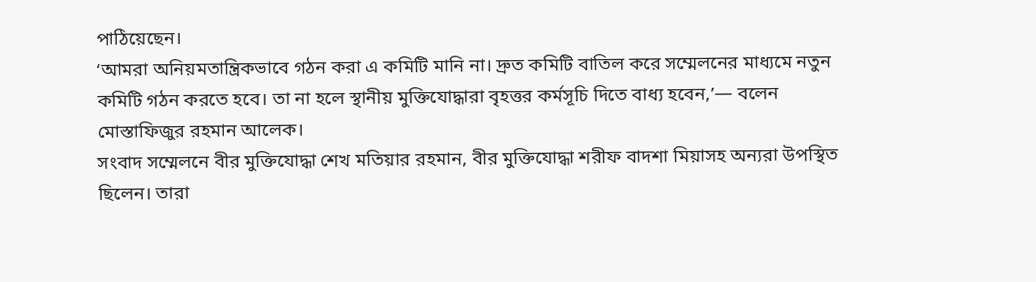পাঠিয়েছেন।
‘আমরা অনিয়মতান্ত্রিকভাবে গঠন করা এ কমিটি মানি না। দ্রুত কমিটি বাতিল করে সম্মেলনের মাধ্যমে নতুন কমিটি গঠন করতে হবে। তা না হলে স্থানীয় মুক্তিযোদ্ধারা বৃহত্তর কর্মসূচি দিতে বাধ্য হবেন,’— বলেন মোস্তাফিজুর রহমান আলেক।
সংবাদ সম্মেলনে বীর মুক্তিযোদ্ধা শেখ মতিয়ার রহমান, বীর মুক্তিযোদ্ধা শরীফ বাদশা মিয়াসহ অন্যরা উপস্থিত ছিলেন। তারা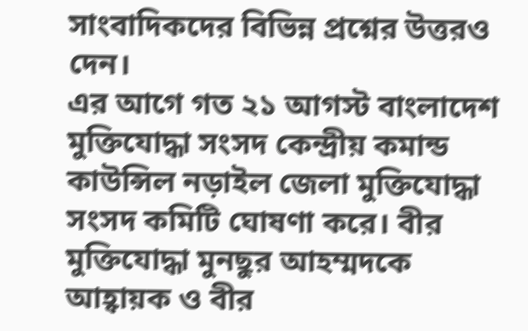সাংবাদিকদের বিভিন্ন প্রশ্নের উত্তরও দেন।
এর আগে গত ২১ আগস্ট বাংলাদেশ মুক্তিযোদ্ধা সংসদ কেন্দ্রীয় কমান্ড কাউন্সিল নড়াইল জেলা মুক্তিযোদ্ধা সংসদ কমিটি ঘোষণা করে। বীর মুক্তিযোদ্ধা মুনছুর আহম্মদকে আহ্বায়ক ও বীর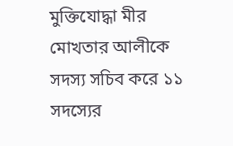মুক্তিযোদ্ধা মীর মোখতার আলীকে সদস্য সচিব করে ১১ সদস্যের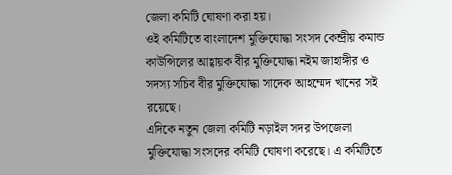জেলা কমিটি ঘোষণা করা হয়।
ওই কমিটিতে বাংলাদেশ মুক্তিযোদ্ধা সংসদ কেন্দ্রীয় কমান্ড কাউন্সিলের আহ্বায়ক বীর মুক্তিযোদ্ধা নইম জাহাঙ্গীর ও সদস্য সচিব বীর মুক্তিযোদ্ধা সাদেক আহম্মেদ খানের সই রয়েছে।
এদিকে নতুন জেলা কমিটি নড়াইল সদর উপজেলা মুক্তিযোদ্ধা সংসদের কমিটি ঘোষণা করেছে। এ কমিটিতে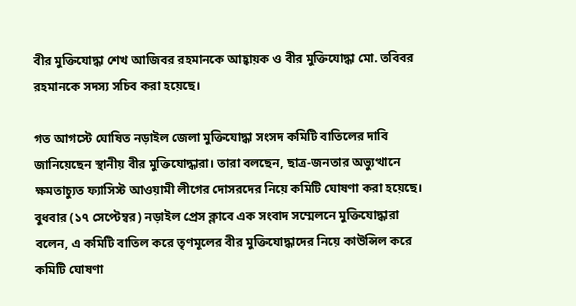বীর মুক্তিযোদ্ধা শেখ আজিবর রহমানকে আহ্বায়ক ও বীর মুক্তিযোদ্ধা মো. তবিবর রহমানকে সদস্য সচিব করা হয়েছে।

গত আগস্টে ঘোষিত নড়াইল জেলা মুক্তিযোদ্ধা সংসদ কমিটি বাতিলের দাবি জানিয়েছেন স্থানীয় বীর মুক্তিযোদ্ধারা। তারা বলছেন, ছাত্র-জনতার অভ্যুত্থানে ক্ষমতাচ্যুত ফ্যাসিস্ট আওয়ামী লীগের দোসরদের নিয়ে কমিটি ঘোষণা করা হয়েছে।
বুধবার (১৭ সেপ্টেম্বর) নড়াইল প্রেস ক্লাবে এক সংবাদ সম্মেলনে মুক্তিযোদ্ধারা বলেন, এ কমিটি বাতিল করে তৃণমূলের বীর মুক্তিযোদ্ধাদের নিয়ে কাউন্সিল করে কমিটি ঘোষণা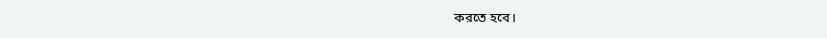করতে হবে।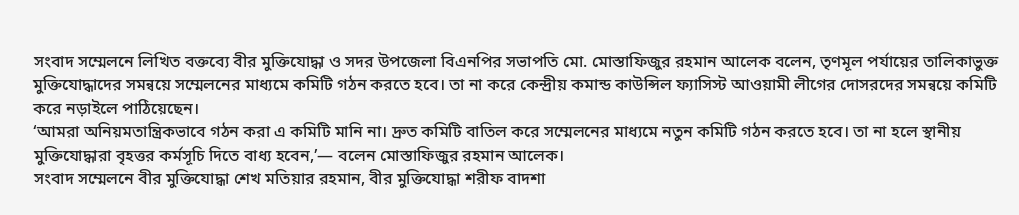সংবাদ সম্মেলনে লিখিত বক্তব্যে বীর মুক্তিযোদ্ধা ও সদর উপজেলা বিএনপির সভাপতি মো. মোস্তাফিজুর রহমান আলেক বলেন, তৃণমূল পর্যায়ের তালিকাভুক্ত মুক্তিযোদ্ধাদের সমন্বয়ে সম্মেলনের মাধ্যমে কমিটি গঠন করতে হবে। তা না করে কেন্দ্রীয় কমান্ড কাউন্সিল ফ্যাসিস্ট আওয়ামী লীগের দোসরদের সমন্বয়ে কমিটি করে নড়াইলে পাঠিয়েছেন।
‘আমরা অনিয়মতান্ত্রিকভাবে গঠন করা এ কমিটি মানি না। দ্রুত কমিটি বাতিল করে সম্মেলনের মাধ্যমে নতুন কমিটি গঠন করতে হবে। তা না হলে স্থানীয় মুক্তিযোদ্ধারা বৃহত্তর কর্মসূচি দিতে বাধ্য হবেন,’— বলেন মোস্তাফিজুর রহমান আলেক।
সংবাদ সম্মেলনে বীর মুক্তিযোদ্ধা শেখ মতিয়ার রহমান, বীর মুক্তিযোদ্ধা শরীফ বাদশা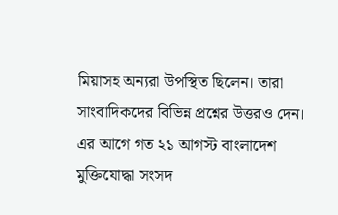মিয়াসহ অন্যরা উপস্থিত ছিলেন। তারা সাংবাদিকদের বিভিন্ন প্রশ্নের উত্তরও দেন।
এর আগে গত ২১ আগস্ট বাংলাদেশ মুক্তিযোদ্ধা সংসদ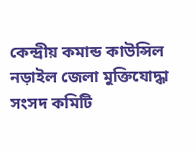কেন্দ্রীয় কমান্ড কাউন্সিল নড়াইল জেলা মুক্তিযোদ্ধা সংসদ কমিটি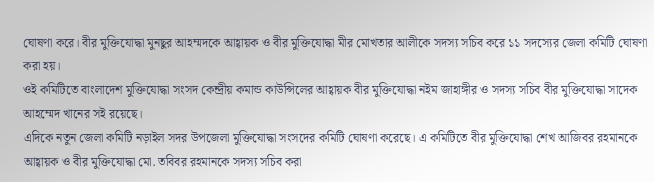ঘোষণা করে। বীর মুক্তিযোদ্ধা মুনছুর আহম্মদকে আহ্বায়ক ও বীর মুক্তিযোদ্ধা মীর মোখতার আলীকে সদস্য সচিব করে ১১ সদস্যের জেলা কমিটি ঘোষণা করা হয়।
ওই কমিটিতে বাংলাদেশ মুক্তিযোদ্ধা সংসদ কেন্দ্রীয় কমান্ড কাউন্সিলের আহ্বায়ক বীর মুক্তিযোদ্ধা নইম জাহাঙ্গীর ও সদস্য সচিব বীর মুক্তিযোদ্ধা সাদেক আহম্মেদ খানের সই রয়েছে।
এদিকে নতুন জেলা কমিটি নড়াইল সদর উপজেলা মুক্তিযোদ্ধা সংসদের কমিটি ঘোষণা করেছে। এ কমিটিতে বীর মুক্তিযোদ্ধা শেখ আজিবর রহমানকে আহ্বায়ক ও বীর মুক্তিযোদ্ধা মো. তবিবর রহমানকে সদস্য সচিব করা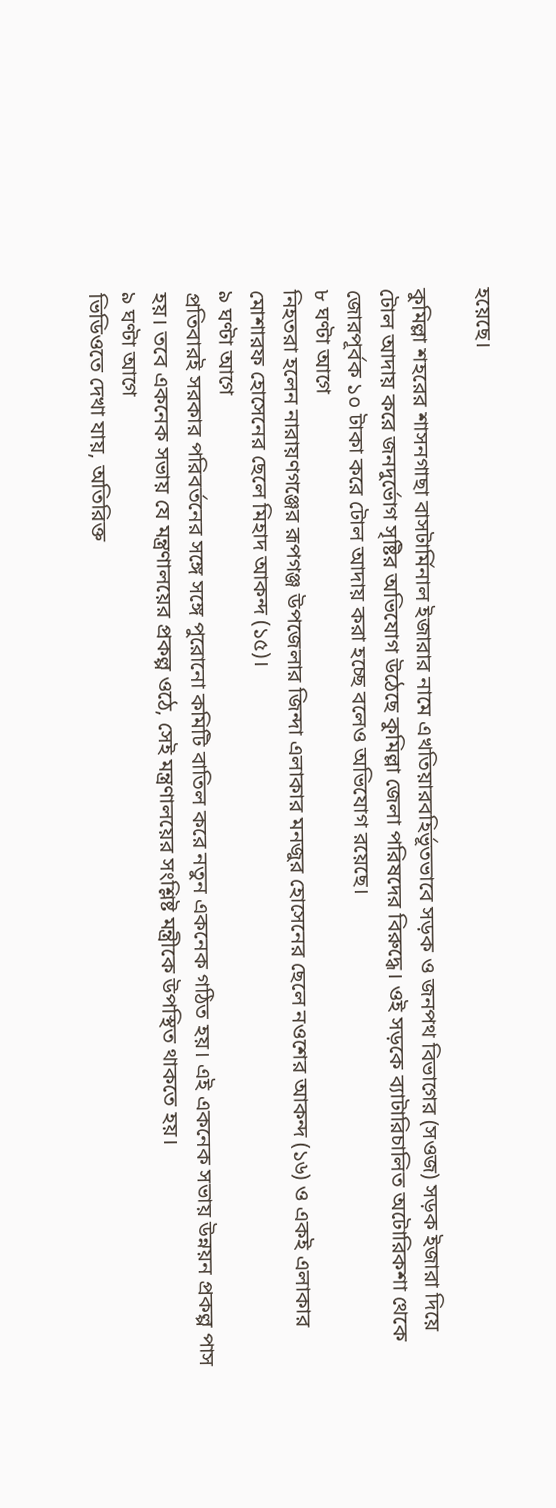হয়েছে।

কুমিল্লা শহরের শাসনগাছা বাসটার্মিনাল ইজারার নামে এখতিয়ারবহির্ভূতভাবে সড়ক ও জনপথ বিভাগের (সওজ) সড়ক ইজারা দিয়ে টোল আদায় করে জনদুর্ভোগ সৃষ্টির অভিযোগ উঠেছে কুমিল্লা জেলা পরিষদের বিরুদ্ধে। ওই সড়কে ব্যাটারিচালিত অটোরিকশা থেকে জোরপূর্বক ১০ টাকা করে টোল আদায় করা হচ্ছে বলেও অভিযোগ রয়েছে।
৮ ঘণ্টা আগে
নিহতরা হলেন নারায়ণগঞ্জের রূপগঞ্জ উপজেলার জিন্দা এলাকার মনজুর হোসেনের ছেলে নওশের আকন্দ (১৬) ও একই এলাকার মোশারফ হোসেনের ছেলে মিহাদ আকন্দ (১৫)।
৯ ঘণ্টা আগে
প্রতিবারই সরকার পরিবর্তনের সঙ্গে সঙ্গে পুরোনো কমিটি বাতিল করে নতুন একনেক গঠিত হয়। এই একনেক সভায় উন্নয়ন প্রকল্প পাস হয়। তবে একনেক সভায় যে মন্ত্রণালয়ের প্রকল্প ওঠে, সেই মন্ত্রণালয়ের সংশ্লিষ্ট মন্ত্রীকে উপস্থিত থাকতে হয়।
৯ ঘণ্টা আগে
ভিডিওতে দেখা যায়, অতিরিক্ত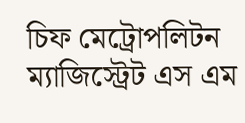চিফ মেট্রোপলিটন ম্যাজিস্ট্রেট এস এম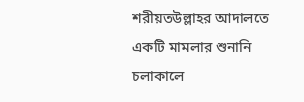শরীয়তউল্লাহর আদালতে একটি মামলার শুনানি চলাকালে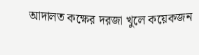আদালত কক্ষের দরজা খুলে কয়েকজন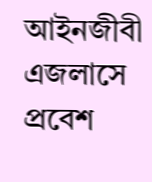আইনজীবী এজলাসে প্রবেশ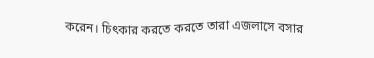করেন। চিৎকার করতে করতে তারা এজলাসে বসার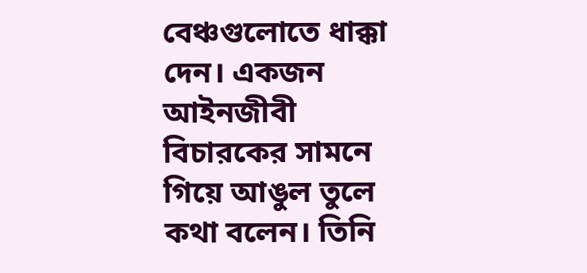বেঞ্চগুলোতে ধাক্কা দেন। একজন আইনজীবী বিচারকের সামনে গিয়ে আঙুল তুলে কথা বলেন। তিনি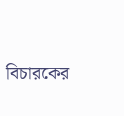বিচারকের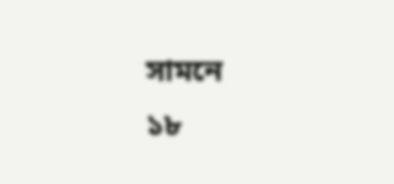সামনে
১৮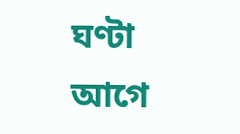ঘণ্টা আগে